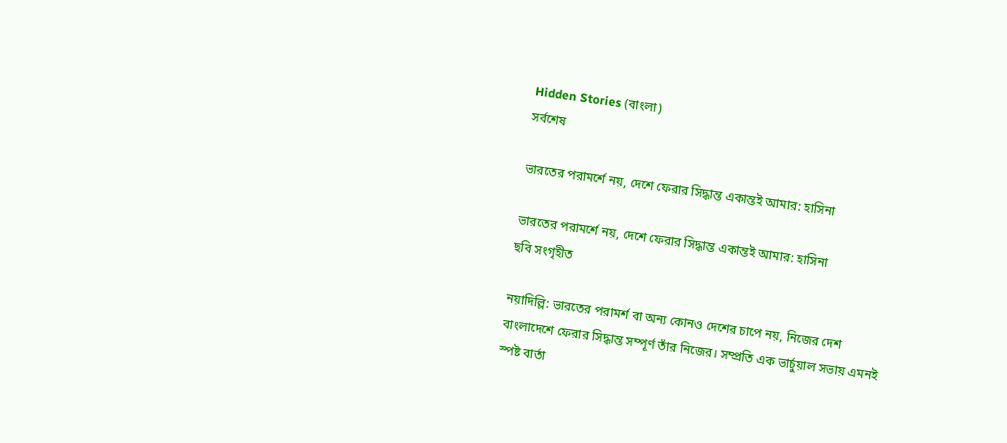Hidden Stories (বাংলা)
সর্বশেষ

ভারতের পরামর্শে নয়, দেশে ফেরার সিদ্ধান্ত একান্তই আমার: হাসিনা

ভারতের পরামর্শে নয়, দেশে ফেরার সিদ্ধান্ত একান্তই আমার: হাসিনা
ছবি সংগৃহীত

নয়াদিল্লি: ভারতের পরামর্শ বা অন্য কোনও দেশের চাপে নয়, নিজের দেশ বাংলাদেশে ফেরার সিদ্ধান্ত সম্পূর্ণ তাঁর নিজের। সম্প্রতি এক ভার্চুয়াল সভায় এমনই স্পষ্ট বার্তা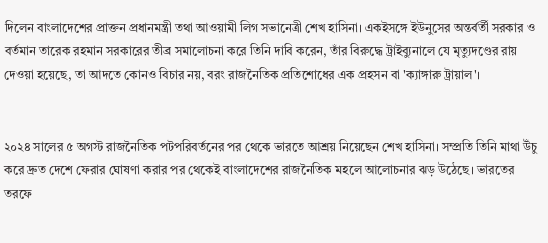দিলেন বাংলাদেশের প্রাক্তন প্রধানমন্ত্রী তথা আওয়ামী লিগ সভানেত্রী শেখ হাসিনা। একইসঙ্গে ইউনুসের অন্তর্বর্তী সরকার ও বর্তমান তারেক রহমান সরকারের তীব্র সমালোচনা করে তিনি দাবি করেন, তাঁর বিরুদ্ধে ট্রাইব্যুনালে যে মৃত্যুদণ্ডের রায় দেওয়া হয়েছে, তা আদতে কোনও বিচার নয়, বরং রাজনৈতিক প্রতিশোধের এক প্রহসন বা 'ক্যাঙ্গারু ট্রায়াল'।


২০২৪ সালের ৫ অগস্ট রাজনৈতিক পটপরিবর্তনের পর থেকে ভারতে আশ্রয় নিয়েছেন শেখ হাসিনা। সম্প্রতি তিনি মাথা উঁচু করে দ্রুত দেশে ফেরার ঘোষণা করার পর থেকেই বাংলাদেশের রাজনৈতিক মহলে আলোচনার ঝড় উঠেছে। ভারতের তরফে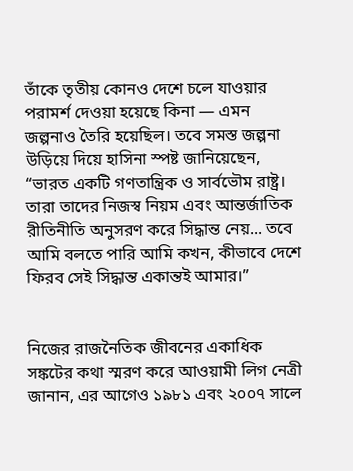তাঁকে তৃতীয় কোনও দেশে চলে যাওয়ার পরামর্শ দেওয়া হয়েছে কিনা — এমন জল্পনাও তৈরি হয়েছিল। তবে সমস্ত জল্পনা উড়িয়ে দিয়ে হাসিনা স্পষ্ট জানিয়েছেন, “ভারত একটি গণতান্ত্রিক ও সার্বভৌম রাষ্ট্র। তারা তাদের নিজস্ব নিয়ম এবং আন্তর্জাতিক রীতিনীতি অনুসরণ করে সিদ্ধান্ত নেয়... তবে আমি বলতে পারি আমি কখন, কীভাবে দেশে ফিরব সেই সিদ্ধান্ত একান্তই আমার।”


নিজের রাজনৈতিক জীবনের একাধিক সঙ্কটের কথা স্মরণ করে আওয়ামী লিগ নেত্রী জানান, এর আগেও ১৯৮১ এবং ২০০৭ সালে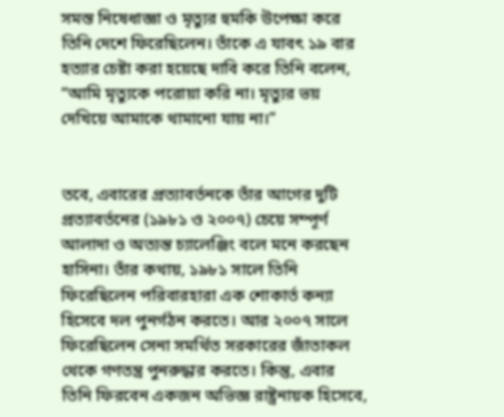সমস্ত নিষেধাজ্ঞা ও মৃত্যুর হুমকি উপেক্ষা করে তিনি দেশে ফিরেছিলেন। তাঁকে এ যাবৎ ১৯ বার হত্যার চেষ্টা করা হয়েছে দাবি করে তিনি বলেন, “আমি মৃত্যুকে পরোয়া করি না। মৃত্যুর ভয় দেখিয়ে আমাকে থামানো যায় না।”


তবে, এবারের প্রত্যাবর্তনকে তাঁর আগের দুটি প্রত্যাবর্তনের (১৯৮১ ও ২০০৭) চেয়ে সম্পূর্ণ আলাদা ও অত্যন্ত চ্যালেঞ্জিং বলে মনে করছেন হাসিনা। তাঁর কথায়, ১৯৮১ সালে তিনি ফিরেছিলেন পরিবারহারা এক শোকার্ত কন্যা হিসেবে দল পুনর্গঠন করতে। আর ২০০৭ সালে ফিরেছিলেন সেনা সমর্থিত সরকারের জাঁতাকল থেকে গণতন্ত্র পুনরুদ্ধার করতে। কিন্তু, এবার তিনি ফিরবেন একজন অভিজ্ঞ রাষ্ট্রনায়ক হিসেবে,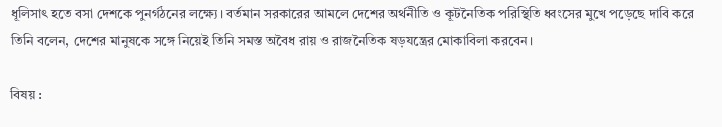ধূলিসাৎ হতে বসা দেশকে পুনর্গঠনের লক্ষ্যে। বর্তমান সরকারের আমলে দেশের অর্থনীতি ও কূটনৈতিক পরিস্থিতি ধ্বংসের মুখে পড়েছে দাবি করে তিনি বলেন, দেশের মানুষকে সঙ্গে নিয়েই তিনি সমস্ত অবৈধ রায় ও রাজনৈতিক ষড়যন্ত্রের মোকাবিলা করবেন।

বিষয় :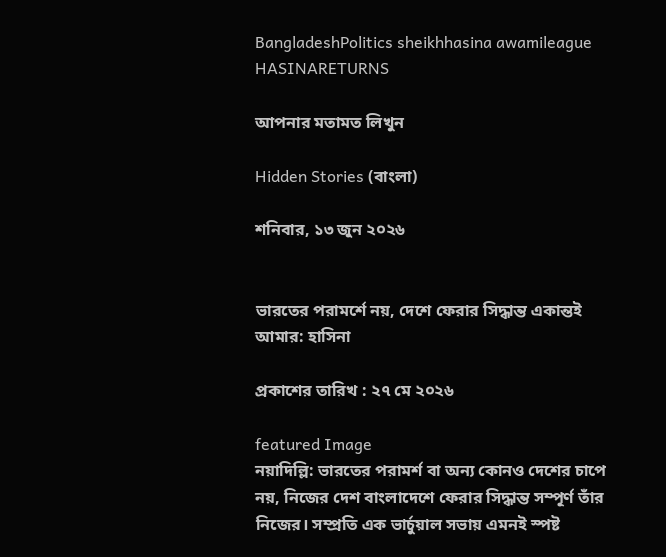BangladeshPolitics sheikhhasina awamileague HASINARETURNS

আপনার মতামত লিখুন

Hidden Stories (বাংলা)

শনিবার, ১৩ জুন ২০২৬


ভারতের পরামর্শে নয়, দেশে ফেরার সিদ্ধান্ত একান্তই আমার: হাসিনা

প্রকাশের তারিখ : ২৭ মে ২০২৬

featured Image
নয়াদিল্লি: ভারতের পরামর্শ বা অন্য কোনও দেশের চাপে নয়, নিজের দেশ বাংলাদেশে ফেরার সিদ্ধান্ত সম্পূর্ণ তাঁর নিজের। সম্প্রতি এক ভার্চুয়াল সভায় এমনই স্পষ্ট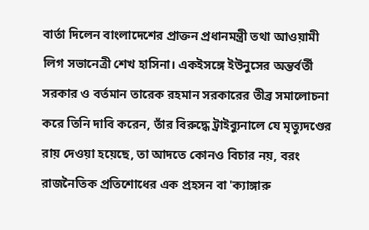বার্তা দিলেন বাংলাদেশের প্রাক্তন প্রধানমন্ত্রী তথা আওয়ামী লিগ সভানেত্রী শেখ হাসিনা। একইসঙ্গে ইউনুসের অন্তর্বর্তী সরকার ও বর্তমান তারেক রহমান সরকারের তীব্র সমালোচনা করে তিনি দাবি করেন, তাঁর বিরুদ্ধে ট্রাইব্যুনালে যে মৃত্যুদণ্ডের রায় দেওয়া হয়েছে, তা আদতে কোনও বিচার নয়, বরং রাজনৈতিক প্রতিশোধের এক প্রহসন বা 'ক্যাঙ্গারু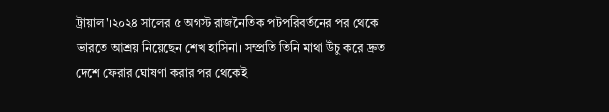ট্রায়াল'।২০২৪ সালের ৫ অগস্ট রাজনৈতিক পটপরিবর্তনের পর থেকে ভারতে আশ্রয় নিয়েছেন শেখ হাসিনা। সম্প্রতি তিনি মাথা উঁচু করে দ্রুত দেশে ফেরার ঘোষণা করার পর থেকেই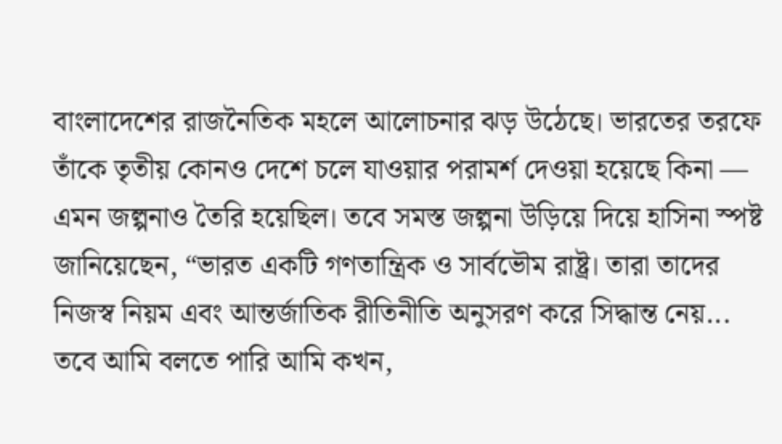বাংলাদেশের রাজনৈতিক মহলে আলোচনার ঝড় উঠেছে। ভারতের তরফে তাঁকে তৃতীয় কোনও দেশে চলে যাওয়ার পরামর্শ দেওয়া হয়েছে কিনা — এমন জল্পনাও তৈরি হয়েছিল। তবে সমস্ত জল্পনা উড়িয়ে দিয়ে হাসিনা স্পষ্ট জানিয়েছেন, “ভারত একটি গণতান্ত্রিক ও সার্বভৌম রাষ্ট্র। তারা তাদের নিজস্ব নিয়ম এবং আন্তর্জাতিক রীতিনীতি অনুসরণ করে সিদ্ধান্ত নেয়... তবে আমি বলতে পারি আমি কখন,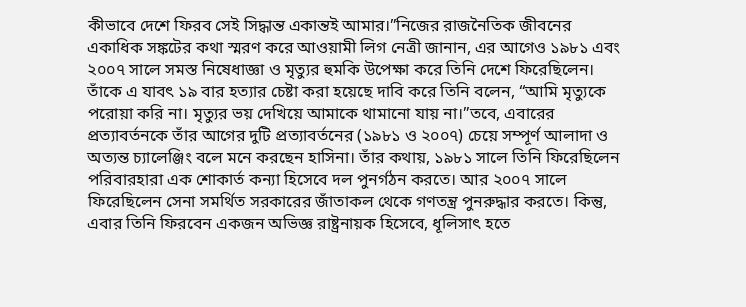কীভাবে দেশে ফিরব সেই সিদ্ধান্ত একান্তই আমার।”নিজের রাজনৈতিক জীবনের একাধিক সঙ্কটের কথা স্মরণ করে আওয়ামী লিগ নেত্রী জানান, এর আগেও ১৯৮১ এবং ২০০৭ সালে সমস্ত নিষেধাজ্ঞা ও মৃত্যুর হুমকি উপেক্ষা করে তিনি দেশে ফিরেছিলেন। তাঁকে এ যাবৎ ১৯ বার হত্যার চেষ্টা করা হয়েছে দাবি করে তিনি বলেন, “আমি মৃত্যুকে পরোয়া করি না। মৃত্যুর ভয় দেখিয়ে আমাকে থামানো যায় না।”তবে, এবারের প্রত্যাবর্তনকে তাঁর আগের দুটি প্রত্যাবর্তনের (১৯৮১ ও ২০০৭) চেয়ে সম্পূর্ণ আলাদা ও অত্যন্ত চ্যালেঞ্জিং বলে মনে করছেন হাসিনা। তাঁর কথায়, ১৯৮১ সালে তিনি ফিরেছিলেন পরিবারহারা এক শোকার্ত কন্যা হিসেবে দল পুনর্গঠন করতে। আর ২০০৭ সালে ফিরেছিলেন সেনা সমর্থিত সরকারের জাঁতাকল থেকে গণতন্ত্র পুনরুদ্ধার করতে। কিন্তু, এবার তিনি ফিরবেন একজন অভিজ্ঞ রাষ্ট্রনায়ক হিসেবে, ধূলিসাৎ হতে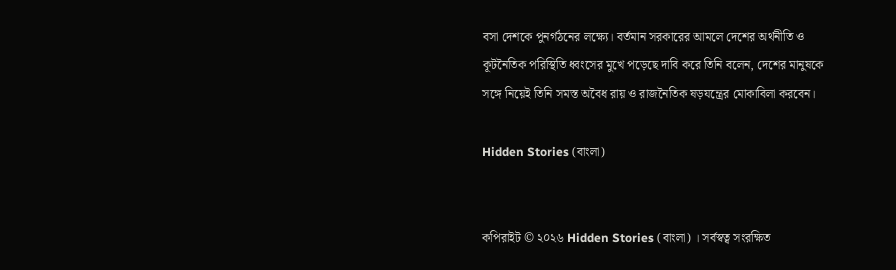বসা দেশকে পুনর্গঠনের লক্ষ্যে। বর্তমান সরকারের আমলে দেশের অর্থনীতি ও কূটনৈতিক পরিস্থিতি ধ্বংসের মুখে পড়েছে দাবি করে তিনি বলেন, দেশের মানুষকে সঙ্গে নিয়েই তিনি সমস্ত অবৈধ রায় ও রাজনৈতিক ষড়যন্ত্রের মোকাবিলা করবেন।

Hidden Stories (বাংলা)


কপিরাইট © ২০২৬ Hidden Stories (বাংলা) । সর্বস্বত্ব সংরক্ষিত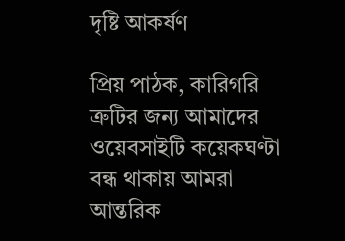দৃষ্টি আকর্ষণ

প্রিয় পাঠক, কারিগরি ত্রুটির জন্য আমাদের ওয়েবসাইটি কয়েকঘণ্টা বন্ধ থাকায় আমরা আন্তরিক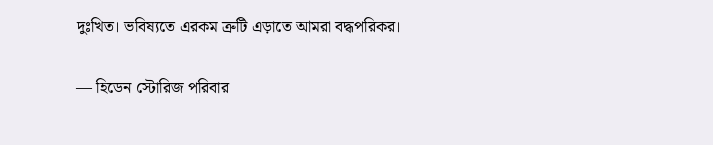দুঃখিত। ভবিষ্যতে এরকম ত্রুটি এড়াতে আমরা বদ্ধপরিকর।

— হিডেন স্টোরিজ পরিবার